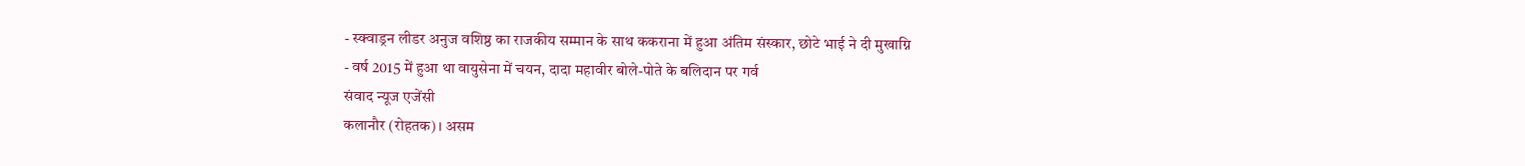- स्क्वाड्रन लीडर अनुज वशिष्ठ का राजकीय सम्मान के साथ ककराना में हुआ अंतिम संस्कार, छोटे भाई ने दी मुखाग्नि
- वर्ष 2015 में हुआ था वायुसेना में चयन, दादा महावीर बोले-पोते के बलिदान पर गर्व
संवाद न्यूज एजेंसी
कलानौर (रोहतक)। असम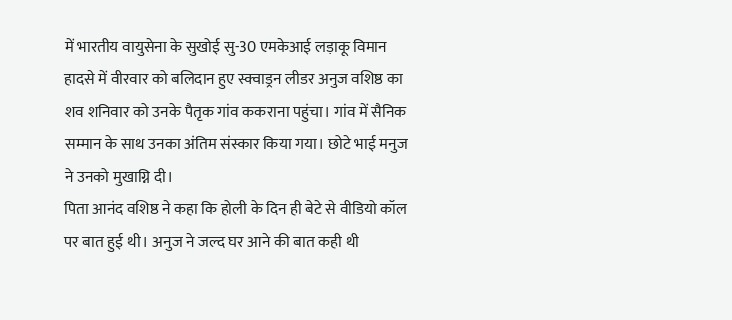में भारतीय वायुसेना के सुखोई सु-30 एमकेआई लड़ाकू विमान हादसे में वीरवार को बलिदान हुए स्क्वाड्रन लीडर अनुज वशिष्ठ का शव शनिवार को उनके पैतृक गांव ककराना पहुंचा। गांव में सैनिक सम्मान के साथ उनका अंतिम संस्कार किया गया। छोटे भाई मनुज ने उनको मुखाग्नि दी।
पिता आनंद वशिष्ठ ने कहा कि होली के दिन ही बेटे से वीडियो कॉल पर बात हुई थी। अनुज ने जल्द घर आने की बात कही थी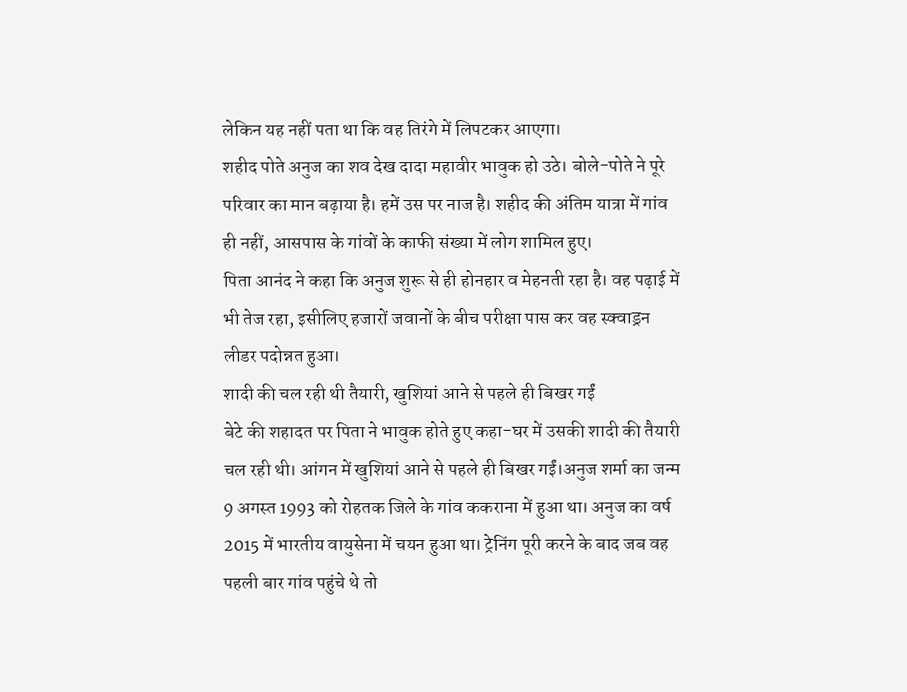लेकिन यह नहीं पता था कि वह तिरंगे में लिपटकर आएगा।
शहीद पोते अनुज का शव देख दादा महावीर भावुक हो उठे। बोले-पोते ने पूरे परिवार का मान बढ़ाया है। हमें उस पर नाज है। शहीद की अंतिम यात्रा में गांव ही नहीं, आसपास के गांवों के काफी संख्या में लोग शामिल हुए।
पिता आनंद ने कहा कि अनुज शुरू से ही होनहार व मेहनती रहा है। वह पढ़ाई में भी तेज रहा, इसीलिए हजारों जवानों के बीच परीक्षा पास कर वह स्क्वाड्रन लीडर पदोन्नत हुआ।
शादी की चल रही थी तैयारी, खुशियां आने से पहले ही बिखर गईं
बेटे की शहादत पर पिता ने भावुक होते हुए कहा-घर में उसकी शादी की तैयारी चल रही थी। आंगन में खुशियां आने से पहले ही बिखर गईं।अनुज शर्मा का जन्म 9 अगस्त 1993 को रोहतक जिले के गांव ककराना में हुआ था। अनुज का वर्ष 2015 में भारतीय वायुसेना में चयन हुआ था। ट्रेनिंग पूरी करने के बाद जब वह पहली बार गांव पहुंचे थे तो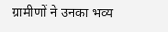ग्रामीणों ने उनका भव्य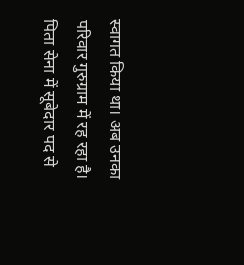स्वागत किया था। अब उनका परिवार गुरुग्राम में रह रहा है।
पिता सेना में सूबेदार पद से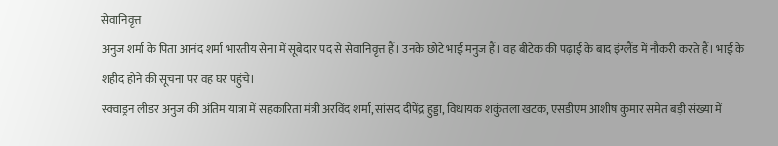सेवानिवृत्त
अनुज शर्मा के पिता आनंद शर्मा भारतीय सेना में सूबेदार पद से सेवानिवृत्त हैं। उनके छोटे भाई मनुज हैं। वह बीटेक की पढ़ाई के बाद इंग्लैंड में नौकरी करते हैं। भाई के शहीद होने की सूचना पर वह घर पहुंचे।
स्क्वाड्रन लीडर अनुज की अंतिम यात्रा में सहकारिता मंत्री अरविंद शर्मा, सांसद दीपेंद्र हुड्डा, विधायक शकुंतला खटक, एसडीएम आशीष कुमार समेत बड़ी संख्या में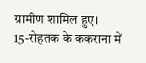ग्रामीण शामिल हुए।
15-रोहतक के ककराना में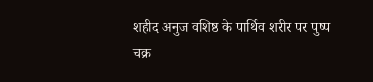शहीद अनुज वशिष्ठ के पार्थिव शरीर पर पुष्प चक्र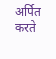अर्पित करते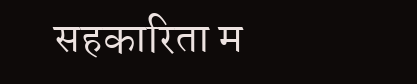सहकारिता म